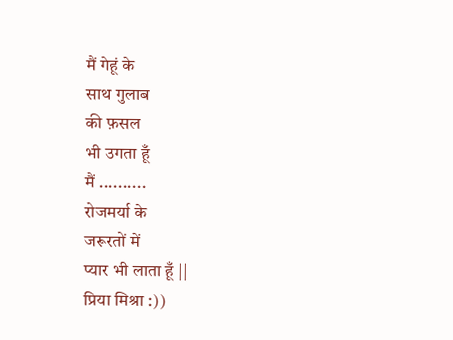मैं गेहूं के
साथ गुलाब
की फ़सल
भी उगता हूँ
मैं ..........
रोजमर्या के
जरूरतों में
प्यार भी लाता हूँ ||
प्रिया मिश्रा :))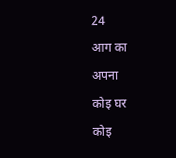24
आग का
अपना
कोइ घर
कोइ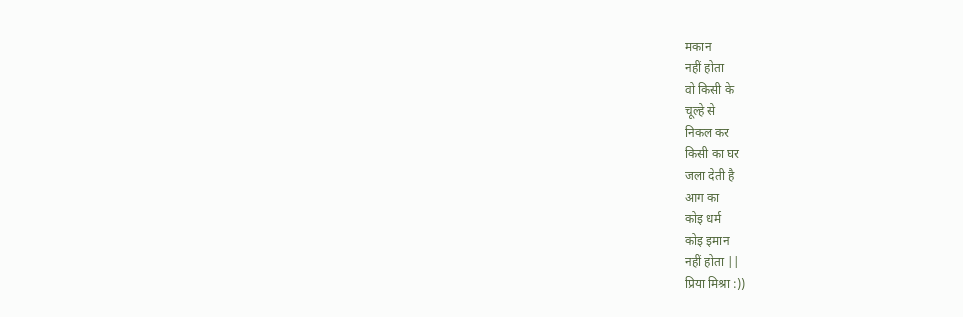मकान
नहीं होता
वो किसी के
चूल्हे से
निकल कर
किसी का घर
जला देती है
आग का
कोइ धर्म
कोइ इमान
नहीं होता ||
प्रिया मिश्रा :))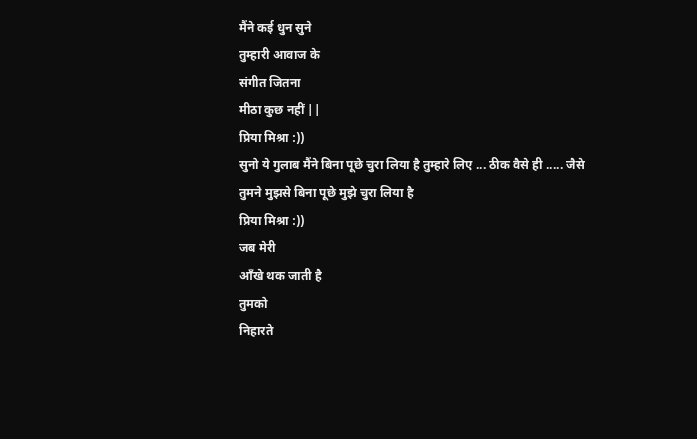मैंने कई धुन सुने
तुम्हारी आवाज के
संगीत जितना
मीठा कुछ नहीं ||
प्रिया मिश्रा :))
सुनो ये गुलाब मैंने बिना पूछे चुरा लिया है तुम्हारे लिए ... ठीक वैसे ही ..... जैसे तुमने मुझसे बिना पूछे मुझे चुरा लिया है
प्रिया मिश्रा :))
जब मेरी
आँखे थक जाती है
तुमको
निहारते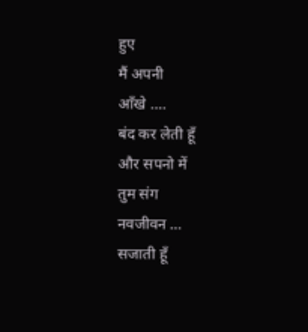हुए
मैं अपनी
आँखे ....
बंद कर लेती हूँ
और सपनो में
तुम संग
नवजीवन ...
सजाती हूँ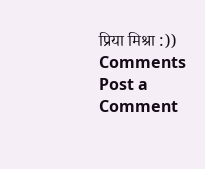प्रिया मिश्रा :))
Comments
Post a Comment